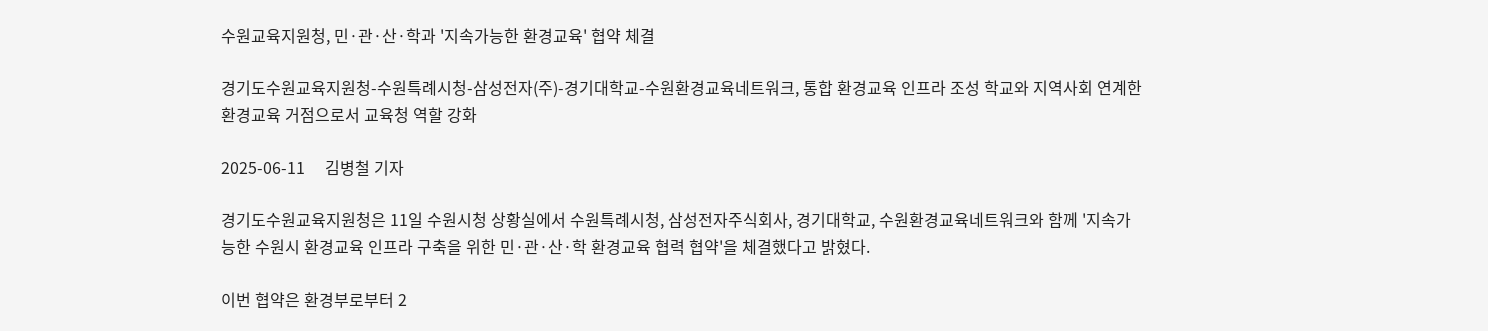수원교육지원청, 민·관·산·학과 '지속가능한 환경교육' 협약 체결

경기도수원교육지원청-수원특례시청-삼성전자(주)-경기대학교-수원환경교육네트워크, 통합 환경교육 인프라 조성 학교와 지역사회 연계한 환경교육 거점으로서 교육청 역할 강화

2025-06-11     김병철 기자

경기도수원교육지원청은 11일 수원시청 상황실에서 수원특례시청, 삼성전자주식회사, 경기대학교, 수원환경교육네트워크와 함께 '지속가능한 수원시 환경교육 인프라 구축을 위한 민·관·산·학 환경교육 협력 협약'을 체결했다고 밝혔다.

이번 협약은 환경부로부터 2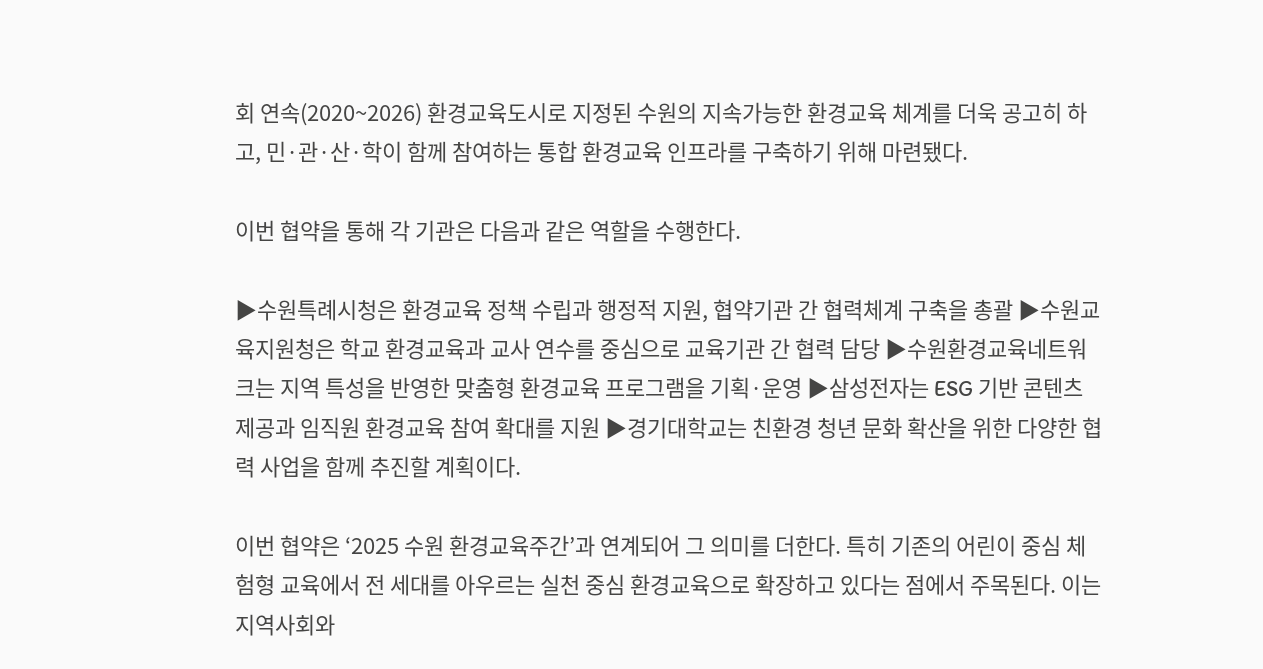회 연속(2020~2026) 환경교육도시로 지정된 수원의 지속가능한 환경교육 체계를 더욱 공고히 하고, 민·관·산·학이 함께 참여하는 통합 환경교육 인프라를 구축하기 위해 마련됐다.

이번 협약을 통해 각 기관은 다음과 같은 역할을 수행한다.

▶수원특례시청은 환경교육 정책 수립과 행정적 지원, 협약기관 간 협력체계 구축을 총괄 ▶수원교육지원청은 학교 환경교육과 교사 연수를 중심으로 교육기관 간 협력 담당 ▶수원환경교육네트워크는 지역 특성을 반영한 맞춤형 환경교육 프로그램을 기획·운영 ▶삼성전자는 ESG 기반 콘텐츠 제공과 임직원 환경교육 참여 확대를 지원 ▶경기대학교는 친환경 청년 문화 확산을 위한 다양한 협력 사업을 함께 추진할 계획이다.

이번 협약은 ‘2025 수원 환경교육주간’과 연계되어 그 의미를 더한다. 특히 기존의 어린이 중심 체험형 교육에서 전 세대를 아우르는 실천 중심 환경교육으로 확장하고 있다는 점에서 주목된다. 이는 지역사회와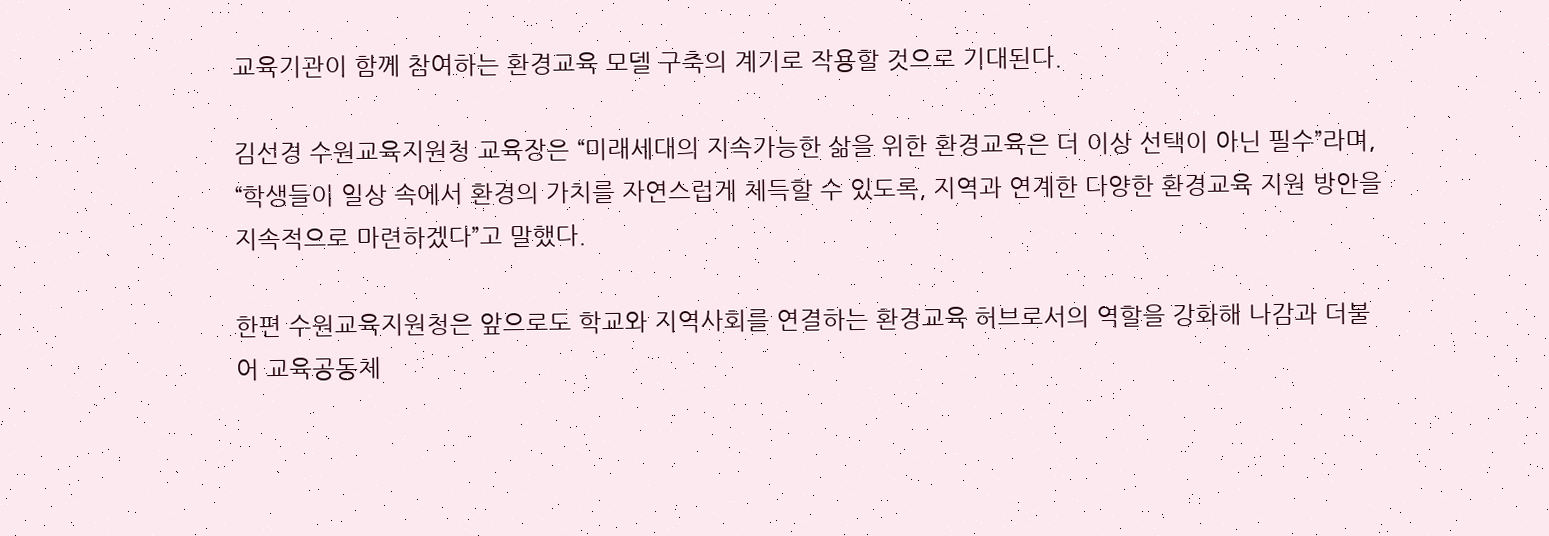교육기관이 함께 참여하는 환경교육 모델 구축의 계기로 작용할 것으로 기대된다.

김선경 수원교육지원청 교육장은 “미래세대의 지속가능한 삶을 위한 환경교육은 더 이상 선택이 아닌 필수”라며, “학생들이 일상 속에서 환경의 가치를 자연스럽게 체득할 수 있도록, 지역과 연계한 다양한 환경교육 지원 방안을 지속적으로 마련하겠다”고 말했다.

한편 수원교육지원청은 앞으로도 학교와 지역사회를 연결하는 환경교육 허브로서의 역할을 강화해 나감과 더불어 교육공동체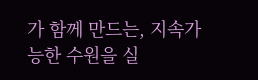가 함께 만드는, 지속가능한 수원을 실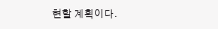현할 계획이다.